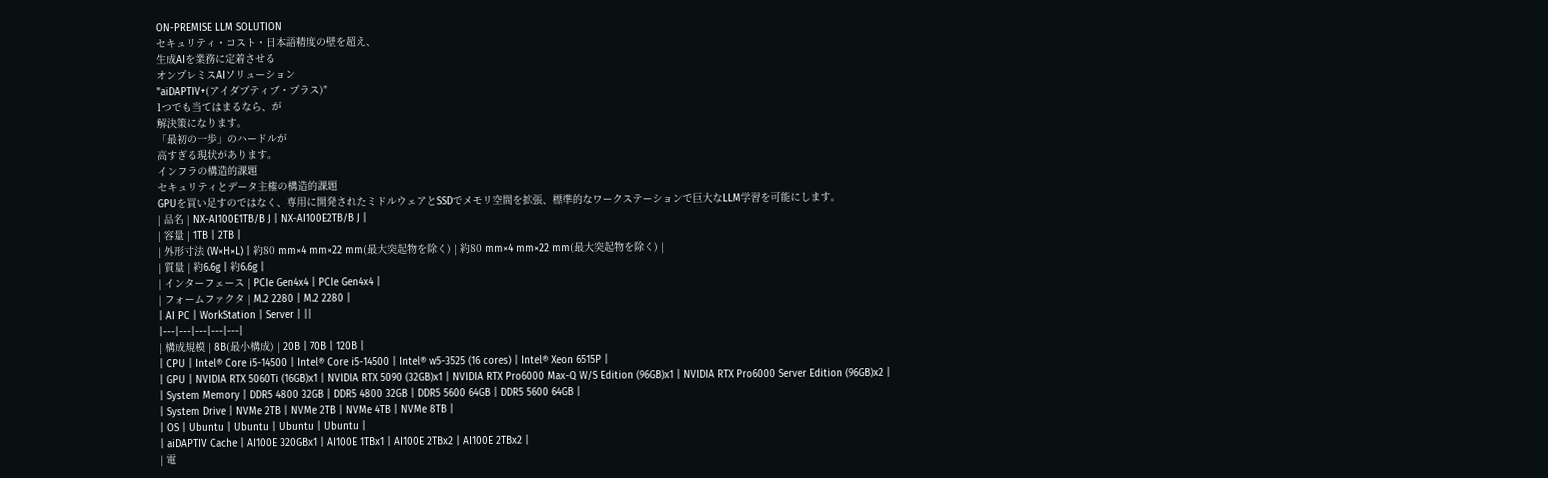ON-PREMISE LLM SOLUTION
セキュリティ・コスト・日本語精度の壁を超え、
生成AIを業務に定着させる
オンプレミスAIソリューション
"aiDAPTIV+(アイダプティブ・プラス)"
1つでも当てはまるなら、が
解決策になります。
「最初の一歩」のハードルが
高すぎる現状があります。
インフラの構造的課題
セキュリティとデータ主権の構造的課題
GPUを買い足すのではなく、専用に開発されたミドルウェアとSSDでメモリ空間を拡張、標準的なワークステーションで巨大なLLM学習を可能にします。
| 品名 | NX-AI100E1TB/B J | NX-AI100E2TB/B J |
| 容量 | 1TB | 2TB |
| 外形寸法 (W×H×L) | 約80 mm×4 mm×22 mm(最大突起物を除く) | 約80 mm×4 mm×22 mm(最大突起物を除く) |
| 質量 | 約6.6g | 約6.6g |
| インターフェース | PCIe Gen4x4 | PCIe Gen4x4 |
| フォームファクタ | M.2 2280 | M.2 2280 |
| AI PC | WorkStation | Server | ||
|---|---|---|---|---|
| 構成規模 | 8B(最小構成) | 20B | 70B | 120B |
| CPU | Intel® Core i5-14500 | Intel® Core i5-14500 | Intel® w5-3525 (16 cores) | Intel® Xeon 6515P |
| GPU | NVIDIA RTX 5060Ti (16GB)x1 | NVIDIA RTX 5090 (32GB)x1 | NVIDIA RTX Pro6000 Max-Q W/S Edition (96GB)x1 | NVIDIA RTX Pro6000 Server Edition (96GB)x2 |
| System Memory | DDR5 4800 32GB | DDR5 4800 32GB | DDR5 5600 64GB | DDR5 5600 64GB |
| System Drive | NVMe 2TB | NVMe 2TB | NVMe 4TB | NVMe 8TB |
| OS | Ubuntu | Ubuntu | Ubuntu | Ubuntu |
| aiDAPTIV Cache | AI100E 320GBx1 | AI100E 1TBx1 | AI100E 2TBx2 | AI100E 2TBx2 |
| 電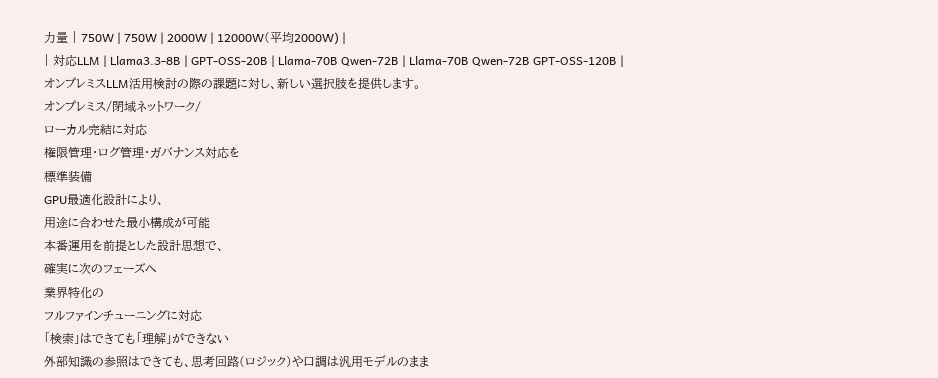力量 | 750W | 750W | 2000W | 12000W(平均2000W) |
| 対応LLM | Llama3.3-8B | GPT-OSS-20B | Llama-70B Qwen-72B | Llama-70B Qwen-72B GPT-OSS-120B |
オンプレミスLLM活用検討の際の課題に対し、新しい選択肢を提供します。
オンプレミス/閉域ネットワーク/
ローカル完結に対応
権限管理・ログ管理・ガバナンス対応を
標準装備
GPU最適化設計により、
用途に合わせた最小構成が可能
本番運用を前提とした設計思想で、
確実に次のフェーズへ
業界特化の
フルファインチューニングに対応
「検索」はできても「理解」ができない
外部知識の参照はできても、思考回路(ロジック)や口調は汎用モデルのまま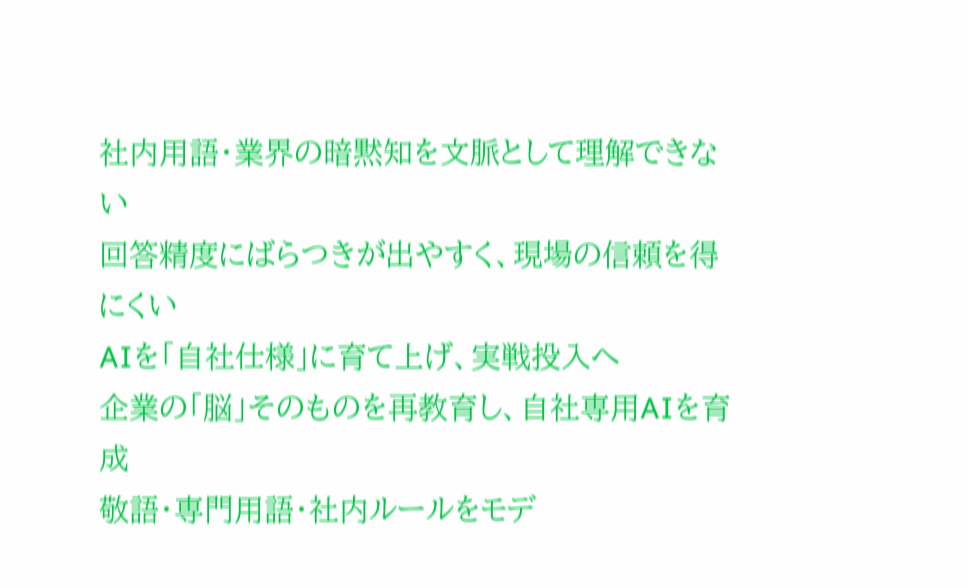社内用語・業界の暗黙知を文脈として理解できない
回答精度にばらつきが出やすく、現場の信頼を得にくい
AIを「自社仕様」に育て上げ、実戦投入へ
企業の「脳」そのものを再教育し、自社専用AIを育成
敬語・専門用語・社内ルールをモデ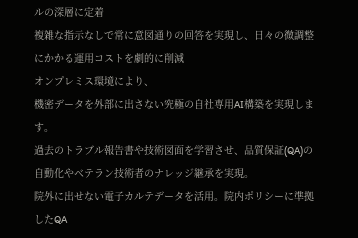ルの深層に定着
複雑な指示なしで常に意図通りの回答を実現し、日々の微調整にかかる運用コストを劇的に削減
オンプレミス環境により、
機密データを外部に出さない究極の自社専用AI構築を実現します。
過去のトラブル報告書や技術図面を学習させ、品質保証(QA)の自動化やベテラン技術者のナレッジ継承を実現。
院外に出せない電子カルテデータを活用。院内ポリシーに準拠したQA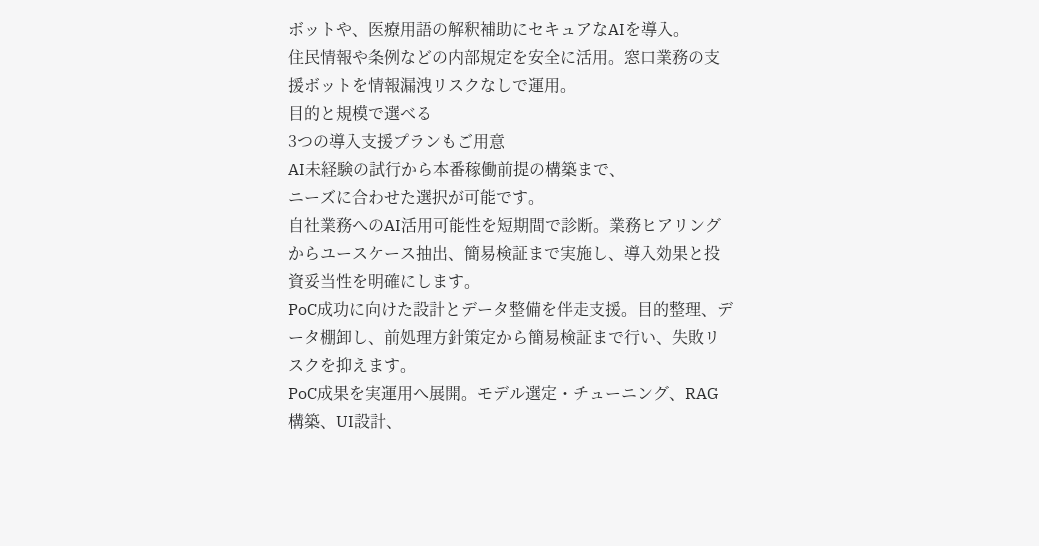ボットや、医療用語の解釈補助にセキュアなAIを導入。
住民情報や条例などの内部規定を安全に活用。窓口業務の支援ボットを情報漏洩リスクなしで運用。
目的と規模で選べる
3つの導入支援プランもご用意
AI未経験の試行から本番稼働前提の構築まで、
ニーズに合わせた選択が可能です。
自社業務へのAI活用可能性を短期間で診断。業務ヒアリングからユースケース抽出、簡易検証まで実施し、導入効果と投資妥当性を明確にします。
PoC成功に向けた設計とデータ整備を伴走支援。目的整理、データ棚卸し、前処理方針策定から簡易検証まで行い、失敗リスクを抑えます。
PoC成果を実運用へ展開。モデル選定・チューニング、RAG構築、UI設計、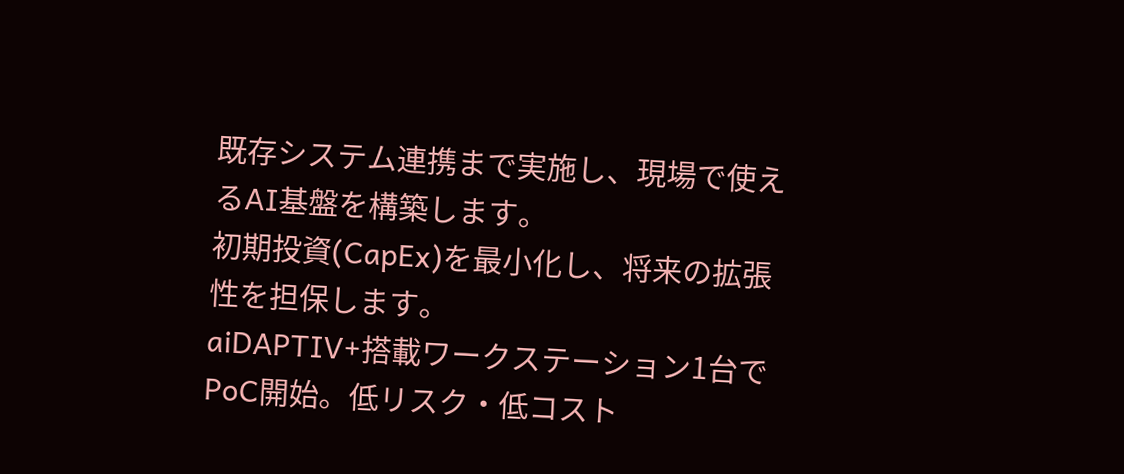既存システム連携まで実施し、現場で使えるAI基盤を構築します。
初期投資(CapEx)を最小化し、将来の拡張性を担保します。
aiDAPTIV+搭載ワークステーション1台でPoC開始。低リスク・低コスト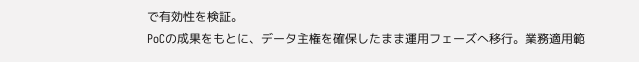で有効性を検証。
PoCの成果をもとに、データ主権を確保したまま運用フェーズへ移行。業務適用範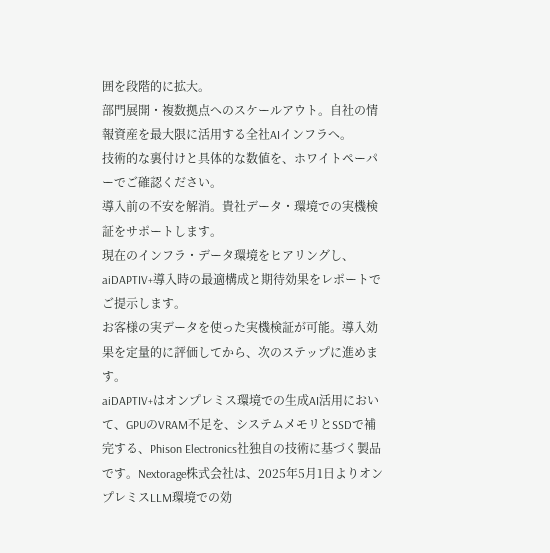囲を段階的に拡大。
部門展開・複数拠点へのスケールアウト。自社の情報資産を最大限に活用する全社AIインフラへ。
技術的な裏付けと具体的な数値を、ホワイトペーパーでご確認ください。
導入前の不安を解消。貴社データ・環境での実機検証をサポートします。
現在のインフラ・データ環境をヒアリングし、aiDAPTIV+導入時の最適構成と期待効果をレポートでご提示します。
お客様の実データを使った実機検証が可能。導入効果を定量的に評価してから、次のステップに進めます。
aiDAPTIV+はオンプレミス環境での生成AI活用において、GPUのVRAM不足を、システムメモリとSSDで補完する、Phison Electronics社独自の技術に基づく製品です。Nextorage株式会社は、2025年5月1日よりオンプレミスLLM環境での効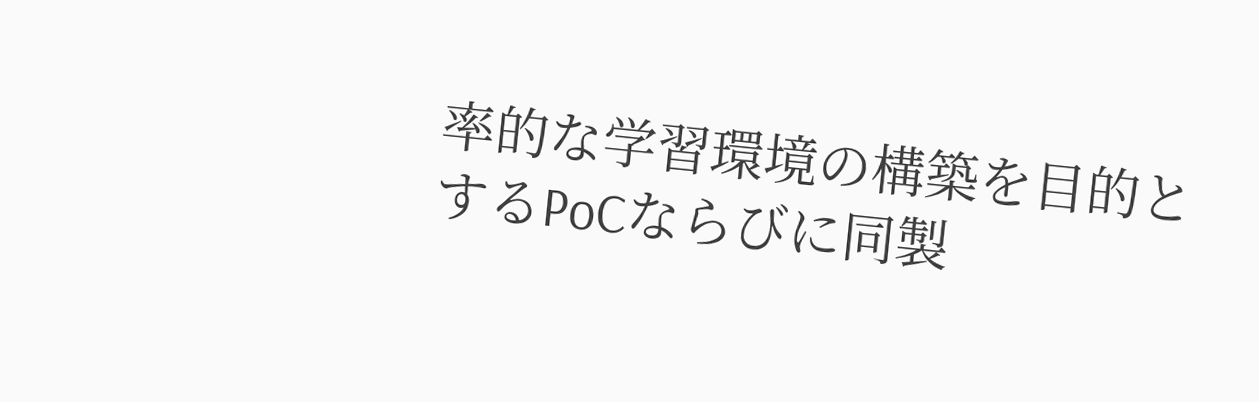率的な学習環境の構築を目的とするPoCならびに同製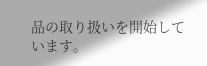品の取り扱いを開始しています。